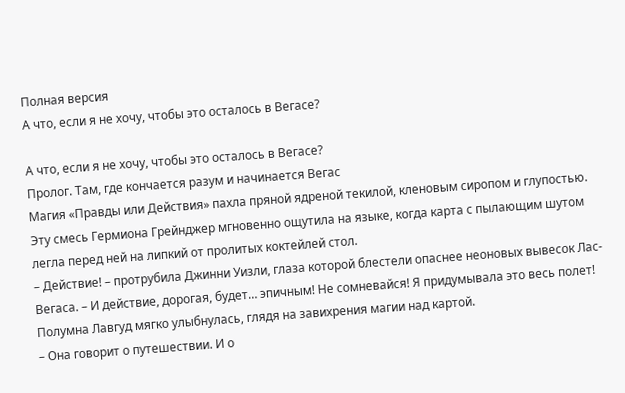Полная версия
А что, если я не хочу, чтобы это осталось в Вегасе?

А что, если я не хочу, чтобы это осталось в Вегасе?
Пролог. Там, где кончается разум и начинается Вегас
Магия «Правды или Действия» пахла пряной ядреной текилой, кленовым сиропом и глупостью. Эту смесь Гермиона Грейнджер мгновенно ощутила на языке, когда карта с пылающим шутом легла перед ней на липкий от пролитых коктейлей стол.
– Действие! – протрубила Джинни Уизли, глаза которой блестели опаснее неоновых вывесок Лас-Вегаса. – И действие, дорогая, будет… эпичным! Не сомневайся! Я придумывала это весь полет!
Полумна Лавгуд мягко улыбнулась, глядя на завихрения магии над картой.
– Она говорит о путешествии. И о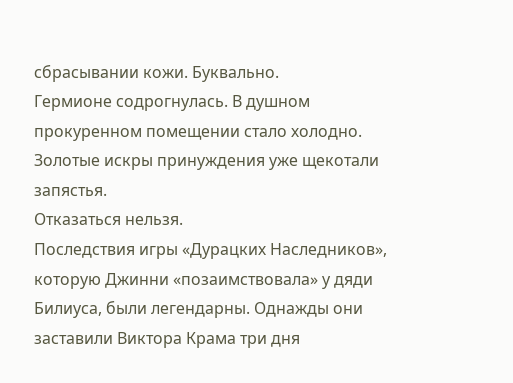сбрасывании кожи. Буквально.
Гермионе содрогнулась. В душном прокуренном помещении стало холодно. Золотые искры принуждения уже щекотали запястья.
Отказаться нельзя.
Последствия игры «Дурацких Наследников», которую Джинни «позаимствовала» у дяди Билиуса, были легендарны. Однажды они заставили Виктора Крама три дня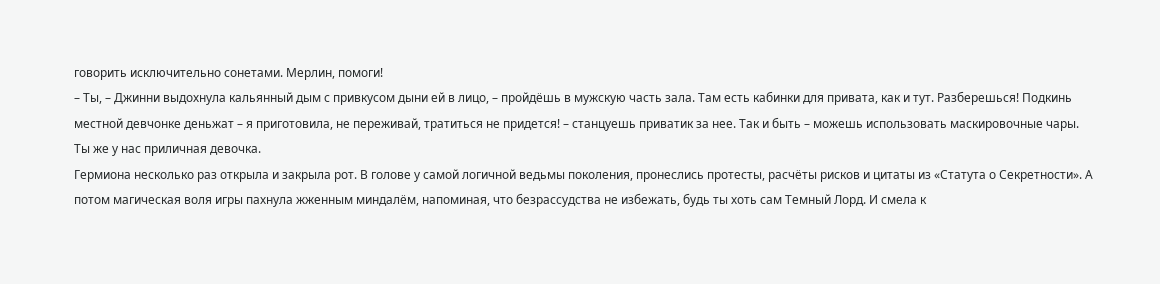говорить исключительно сонетами. Мерлин, помоги!
– Ты, – Джинни выдохнула кальянный дым с привкусом дыни ей в лицо, – пройдёшь в мужскую часть зала. Там есть кабинки для привата, как и тут. Разберешься! Подкинь местной девчонке деньжат – я приготовила, не переживай, тратиться не придется! – станцуешь приватик за нее. Так и быть – можешь использовать маскировочные чары. Ты же у нас приличная девочка.
Гермиона несколько раз открыла и закрыла рот. В голове у самой логичной ведьмы поколения, пронеслись протесты, расчёты рисков и цитаты из «Статута о Секретности». А потом магическая воля игры пахнула жженным миндалём, напоминая, что безрассудства не избежать, будь ты хоть сам Темный Лорд. И смела к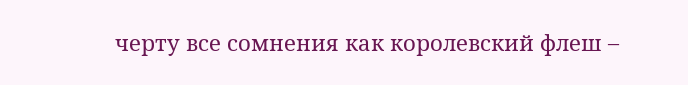черту все сомнения как королевский флеш –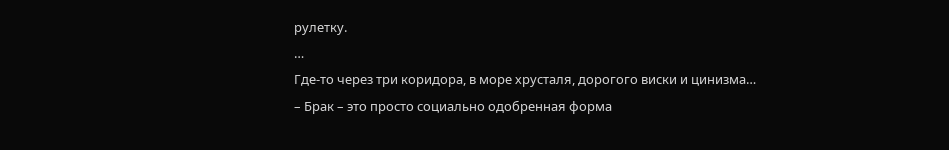рулетку.
…
Где-то через три коридора, в море хрусталя, дорогого виски и цинизма…
– Брак – это просто социально одобренная форма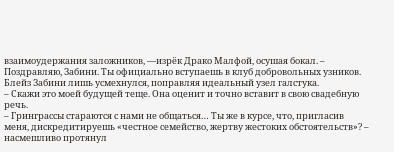взаимоудержания заложников, —изрёк Драко Малфой, осушая бокал. – Поздравляю, Забини. Ты официально вступаешь в клуб добровольных узников.
Блейз Забини лишь усмехнулся, поправляя идеальный узел галстука.
– Скажи это моей будущей теще. Она оценит и точно вставит в свою свадебную речь.
– Гринграссы стараются с нами не общаться… Ты же в курсе, что, пригласив меня, дискредитируешь «честное семейство, жертву жестоких обстоятельств»? – насмешливо протянул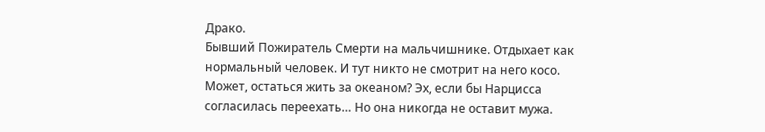Драко.
Бывший Пожиратель Смерти на мальчишнике. Отдыхает как нормальный человек. И тут никто не смотрит на него косо. Может, остаться жить за океаном? Эх, если бы Нарцисса согласилась переехать… Но она никогда не оставит мужа.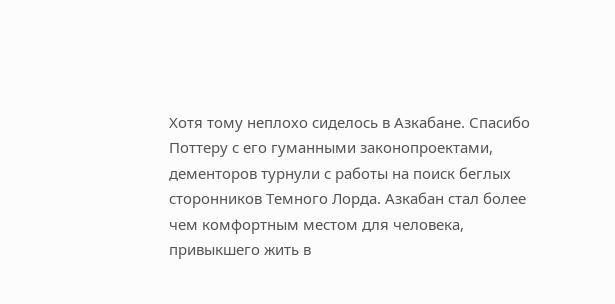Хотя тому неплохо сиделось в Азкабане. Спасибо Поттеру с его гуманными законопроектами, дементоров турнули с работы на поиск беглых сторонников Темного Лорда. Азкабан стал более чем комфортным местом для человека, привыкшего жить в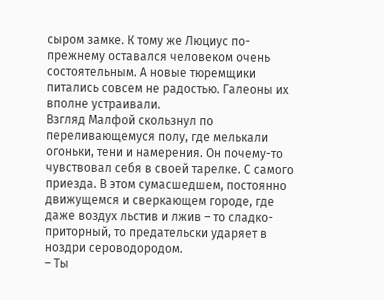сыром замке. К тому же Люциус по-прежнему оставался человеком очень состоятельным. А новые тюремщики питались совсем не радостью. Галеоны их вполне устраивали.
Взгляд Малфой скользнул по переливающемуся полу, где мелькали огоньки, тени и намерения. Он почему-то чувствовал себя в своей тарелке. С самого приезда. В этом сумасшедшем, постоянно движущемся и сверкающем городе, где даже воздух льстив и лжив – то сладко-приторный, то предательски ударяет в ноздри сероводородом.
– Ты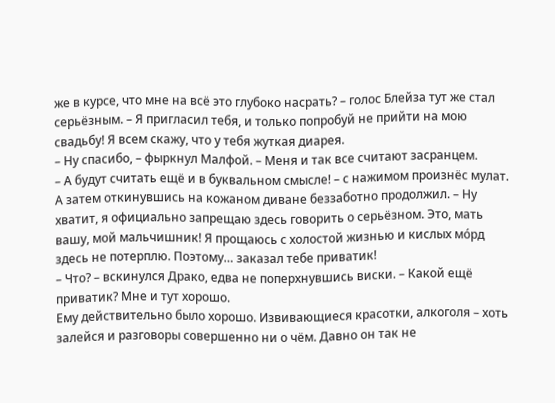же в курсе, что мне на всё это глубоко насрать? – голос Блейза тут же стал серьёзным. – Я пригласил тебя, и только попробуй не прийти на мою свадьбу! Я всем скажу, что у тебя жуткая диарея.
– Ну спасибо, – фыркнул Малфой. – Меня и так все считают засранцем.
– А будут считать ещё и в буквальном смысле! – с нажимом произнёс мулат. А затем откинувшись на кожаном диване беззаботно продолжил. – Ну хватит, я официально запрещаю здесь говорить о серьёзном. Это, мать вашу, мой мальчишник! Я прощаюсь с холостой жизнью и кислых мóрд здесь не потерплю. Поэтому… заказал тебе приватик!
– Что? – вскинулся Драко, едва не поперхнувшись виски. – Какой ещё приватик? Мне и тут хорошо.
Ему действительно было хорошо. Извивающиеся красотки, алкоголя – хоть залейся и разговоры совершенно ни о чём. Давно он так не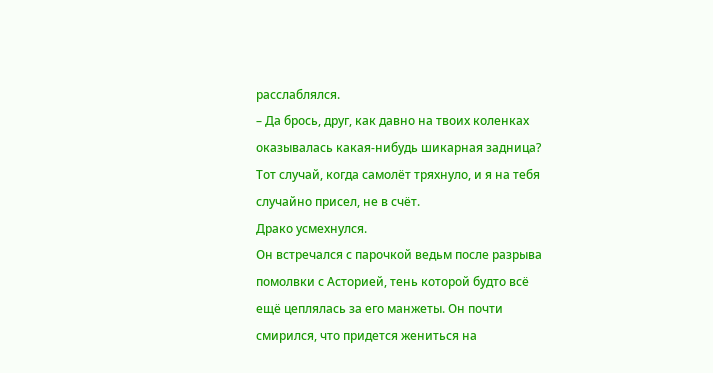расслаблялся.
– Да брось, друг, как давно на твоих коленках оказывалась какая-нибудь шикарная задница? Тот случай, когда самолёт тряхнуло, и я на тебя случайно присел, не в счёт.
Драко усмехнулся.
Он встречался с парочкой ведьм после разрыва помолвки с Асторией, тень которой будто всё ещё цеплялась за его манжеты. Он почти смирился, что придется жениться на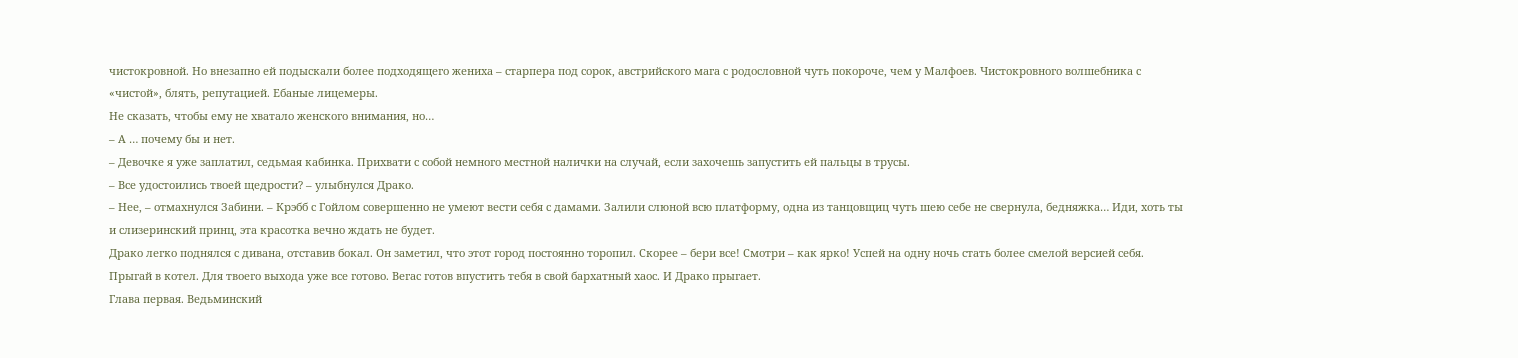чистокровной. Но внезапно ей подыскали более подходящего жениха – старпера под сорок, австрийского мага с родословной чуть покороче, чем у Малфоев. Чистокровного волшебника с «чистой», блять, репутацией. Ебаные лицемеры.
Не сказать, чтобы ему не хватало женского внимания, но…
– А … почему бы и нет.
– Девочке я уже заплатил, седьмая кабинка. Прихвати с собой немного местной налички на случай, если захочешь запустить ей пальцы в трусы.
– Все удостоились твоей щедрости? – улыбнулся Драко.
– Нее, – отмахнулся Забини. – Крэбб с Гойлом совершенно не умеют вести себя с дамами. Залили слюной всю платформу, одна из танцовщиц чуть шею себе не свернула, бедняжка… Иди, хоть ты и слизеринский принц, эта красотка вечно ждать не будет.
Драко легко поднялся с дивана, отставив бокал. Он заметил, что этот город постоянно торопил. Скорее – бери все! Смотри – как ярко! Успей на одну ночь стать более смелой версией себя. Прыгай в котел. Для твоего выхода уже все готово. Вегас готов впустить тебя в свой бархатный хаос. И Драко прыгает.
Глава первая. Ведьминский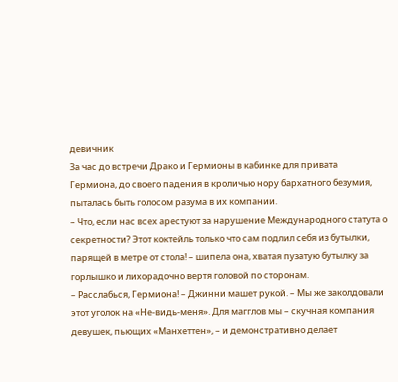девичник
За час до встречи Драко и Гермионы в кабинке для привата
Гермиона, до своего падения в кроличью нору бархатного безумия, пыталась быть голосом разума в их компании.
– Что, если нас всех арестуют за нарушение Международного статута о секретности? Этот коктейль только что сам подлил себя из бутылки, парящей в метре от стола! – шипела она, хватая пузатую бутылку за горлышко и лихорадочно вертя головой по сторонам.
– Расслабься, Гермиона! – Джинни машет рукой. – Мы же заколдовали этот уголок на «Не-видь-меня». Для магглов мы – скучная компания девушек, пьющих «Манхеттен», – и демонстративно делает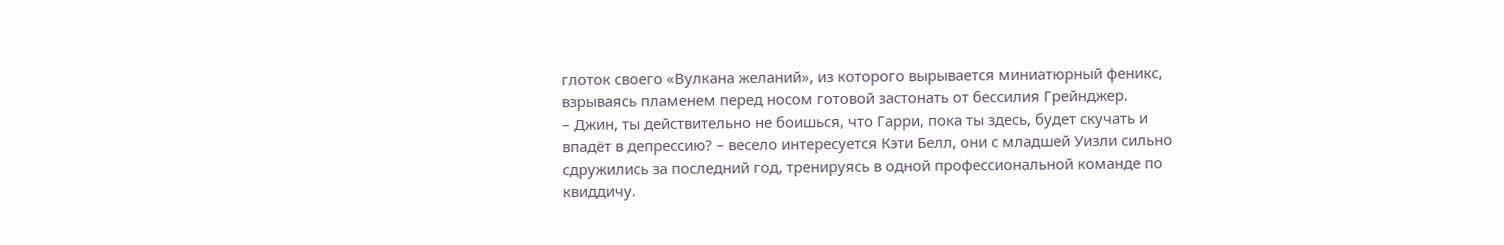глоток своего «Вулкана желаний», из которого вырывается миниатюрный феникс, взрываясь пламенем перед носом готовой застонать от бессилия Грейнджер.
– Джин, ты действительно не боишься, что Гарри, пока ты здесь, будет скучать и впадёт в депрессию? – весело интересуется Кэти Белл, они с младшей Уизли сильно сдружились за последний год, тренируясь в одной профессиональной команде по квиддичу.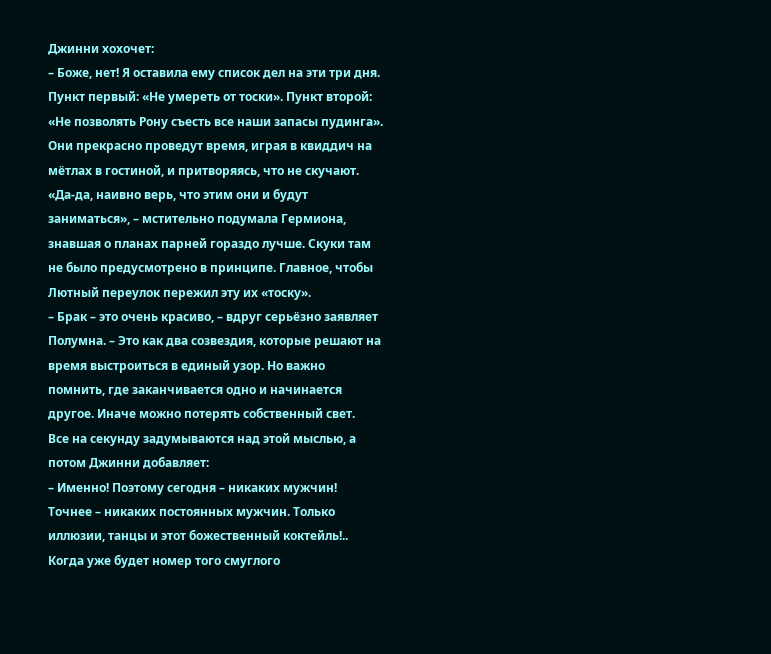Джинни хохочет:
– Боже, нет! Я оставила ему список дел на эти три дня. Пункт первый: «Не умереть от тоски». Пункт второй: «Не позволять Рону съесть все наши запасы пудинга». Они прекрасно проведут время, играя в квиддич на мётлах в гостиной, и притворяясь, что не скучают.
«Да-да, наивно верь, что этим они и будут заниматься», – мстительно подумала Гермиона, знавшая о планах парней гораздо лучше. Скуки там не было предусмотрено в принципе. Главное, чтобы Лютный переулок пережил эту их «тоску».
– Брак – это очень красиво, – вдруг серьёзно заявляет Полумна. – Это как два созвездия, которые решают на время выстроиться в единый узор. Но важно помнить, где заканчивается одно и начинается другое. Иначе можно потерять собственный свет.
Все на секунду задумываются над этой мыслью, а потом Джинни добавляет:
– Именно! Поэтому сегодня – никаких мужчин! Точнее – никаких постоянных мужчин. Только иллюзии, танцы и этот божественный коктейль!.. Когда уже будет номер того смуглого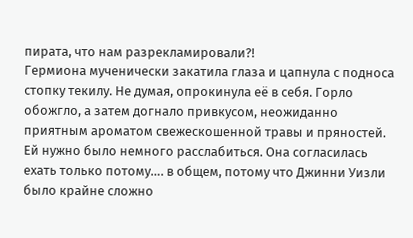пирата, что нам разрекламировали?!
Гермиона мученически закатила глаза и цапнула с подноса стопку текилу. Не думая, опрокинула её в себя. Горло обожгло, а затем догнало привкусом, неожиданно приятным ароматом свежескошенной травы и пряностей. Ей нужно было немного расслабиться. Она согласилась ехать только потому…. в общем, потому что Джинни Уизли было крайне сложно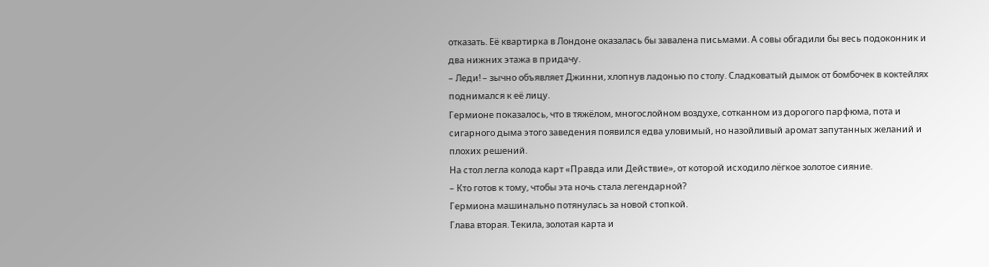отказать. Её квартирка в Лондоне оказалась бы завалена письмами. А совы обгадили бы весь подоконник и два нижних этажа в придачу.
– Леди! – зычно объявляет Джинни, хлопнув ладонью по столу. Сладковатый дымок от бомбочек в коктейлях поднимался к её лицу.
Гермионе показалось, что в тяжёлом, многослойном воздухе, сотканном из дорогого парфюма, пота и сигарного дыма этого заведения появился едва уловимый, но назойливый аромат запутанных желаний и плохих решений.
На стол легла колода карт «Правда или Действие», от которой исходило лёгкое золотое сияние.
– Кто готов к тому, чтобы эта ночь стала легендарной?
Гермиона машинально потянулась за новой стопкой.
Глава вторая. Текила, золотая карта и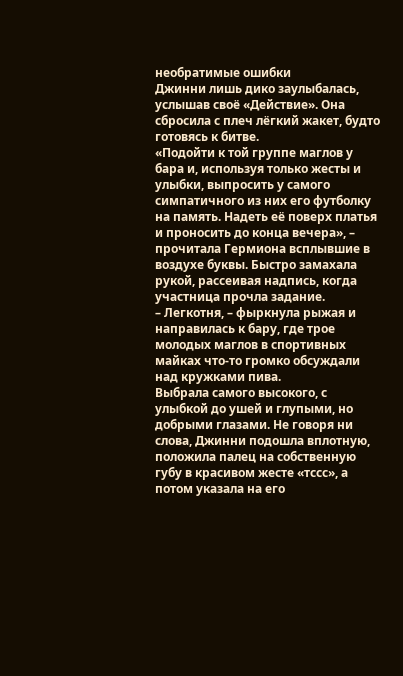необратимые ошибки
Джинни лишь дико заулыбалась, услышав своё «Действие». Она сбросила с плеч лёгкий жакет, будто готовясь к битве.
«Подойти к той группе маглов у бара и, используя только жесты и улыбки, выпросить у самого симпатичного из них его футболку на память. Надеть её поверх платья и проносить до конца вечера», – прочитала Гермиона всплывшие в воздухе буквы. Быстро замахала рукой, рассеивая надпись, когда участница прочла задание.
– Легкотня, – фыркнула рыжая и направилась к бару, где трое молодых маглов в спортивных майках что-то громко обсуждали над кружками пива.
Выбрала самого высокого, с улыбкой до ушей и глупыми, но добрыми глазами. Не говоря ни слова, Джинни подошла вплотную, положила палец на собственную губу в красивом жесте «тссс», а потом указала на его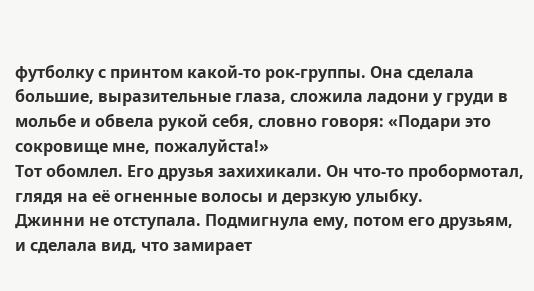футболку с принтом какой-то рок-группы. Она сделала большие, выразительные глаза, сложила ладони у груди в мольбе и обвела рукой себя, словно говоря: «Подари это сокровище мне, пожалуйста!»
Тот обомлел. Его друзья захихикали. Он что-то пробормотал, глядя на её огненные волосы и дерзкую улыбку.
Джинни не отступала. Подмигнула ему, потом его друзьям, и сделала вид, что замирает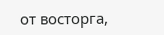от восторга,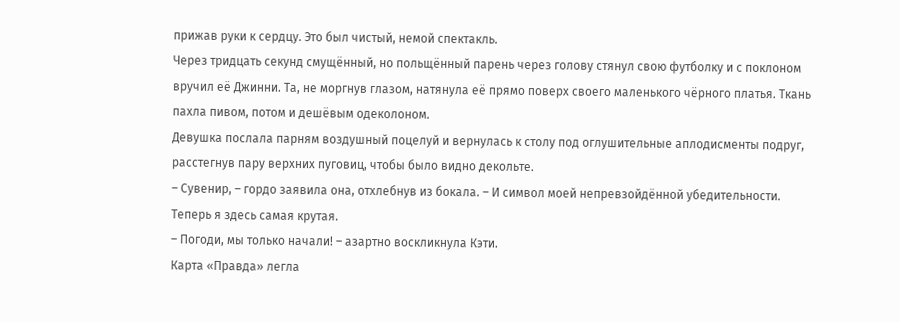прижав руки к сердцу. Это был чистый, немой спектакль.
Через тридцать секунд смущённый, но польщённый парень через голову стянул свою футболку и с поклоном вручил её Джинни. Та, не моргнув глазом, натянула её прямо поверх своего маленького чёрного платья. Ткань пахла пивом, потом и дешёвым одеколоном.
Девушка послала парням воздушный поцелуй и вернулась к столу под оглушительные аплодисменты подруг, расстегнув пару верхних пуговиц, чтобы было видно декольте.
– Сувенир, – гордо заявила она, отхлебнув из бокала. – И символ моей непревзойдённой убедительности. Теперь я здесь самая крутая.
– Погоди, мы только начали! – азартно воскликнула Кэти.
Карта «Правда» легла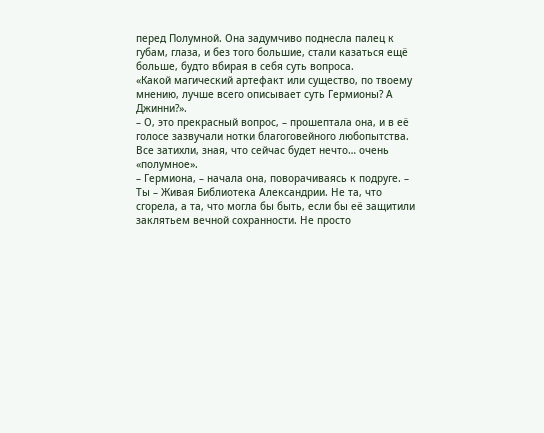перед Полумной. Она задумчиво поднесла палец к губам, глаза, и без того большие, стали казаться ещё больше, будто вбирая в себя суть вопроса.
«Какой магический артефакт или существо, по твоему мнению, лучше всего описывает суть Гермионы? А Джинни?».
– О, это прекрасный вопрос, – прошептала она, и в её голосе зазвучали нотки благоговейного любопытства.
Все затихли, зная, что сейчас будет нечто… очень «полумное».
– Гермиона, – начала она, поворачиваясь к подруге. – Ты – Живая Библиотека Александрии. Не та, что сгорела, а та, что могла бы быть, если бы её защитили заклятьем вечной сохранности. Не просто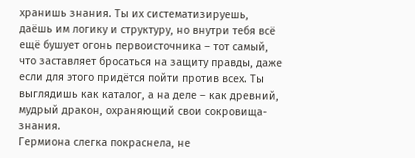хранишь знания. Ты их систематизируешь, даёшь им логику и структуру, но внутри тебя всё ещё бушует огонь первоисточника – тот самый, что заставляет бросаться на защиту правды, даже если для этого придётся пойти против всех. Ты выглядишь как каталог, а на деле – как древний, мудрый дракон, охраняющий свои сокровища-знания.
Гермиона слегка покраснела, не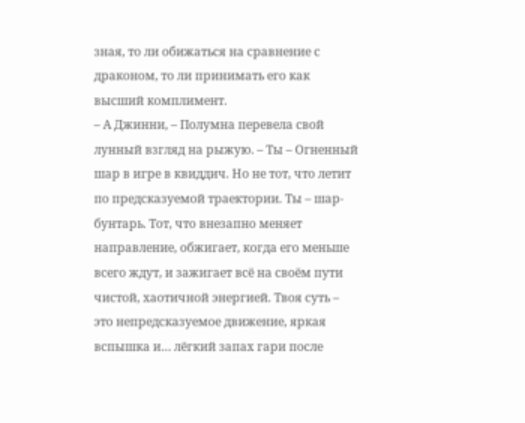зная, то ли обижаться на сравнение с драконом, то ли принимать его как высший комплимент.
– А Джинни, – Полумна перевела свой лунный взгляд на рыжую. – Ты – Огненный шар в игре в квиддич. Но не тот, что летит по предсказуемой траектории. Ты – шар-бунтарь. Тот, что внезапно меняет направление, обжигает, когда его меньше всего ждут, и зажигает всё на своём пути чистой, хаотичной энергией. Твоя суть – это непредсказуемое движение, яркая вспышка и… лёгкий запах гари после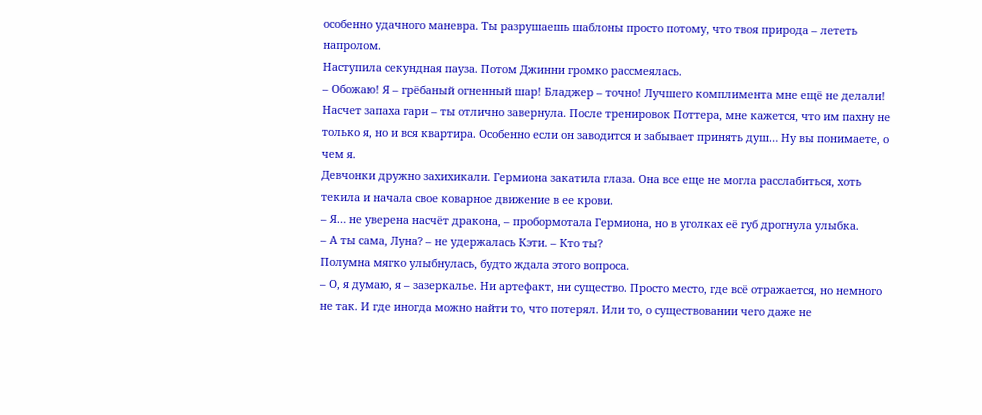особенно удачного маневра. Ты разрушаешь шаблоны просто потому, что твоя природа – лететь напролом.
Наступила секундная пауза. Потом Джинни громко рассмеялась.
– Обожаю! Я – грёбаный огненный шар! Бладжер – точно! Лучшего комплимента мне ещё не делали! Насчет запаха гари – ты отлично завернула. После тренировок Поттера, мне кажется, что им пахну не только я, но и вся квартира. Особенно если он заводится и забывает принять душ… Ну вы понимаете, о чем я.
Девчонки дружно захихикали. Гермиона закатила глаза. Она все еще не могла расслабиться, хоть текила и начала свое коварное движение в ее крови.
– Я… не уверена насчёт дракона, – пробормотала Гермиона, но в уголках её губ дрогнула улыбка.
– А ты сама, Луна? – не удержалась Кэти. – Кто ты?
Полумна мягко улыбнулась, будто ждала этого вопроса.
– О, я думаю, я – зазеркалье. Ни артефакт, ни существо. Просто место, где всё отражается, но немного не так. И где иногда можно найти то, что потерял. Или то, о существовании чего даже не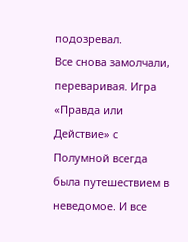подозревал.
Все снова замолчали, переваривая. Игра «Правда или Действие» с Полумной всегда была путешествием в неведомое. И все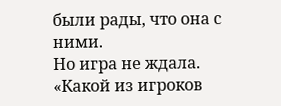были рады, что она с ними.
Но игра не ждала.
«Какой из игроков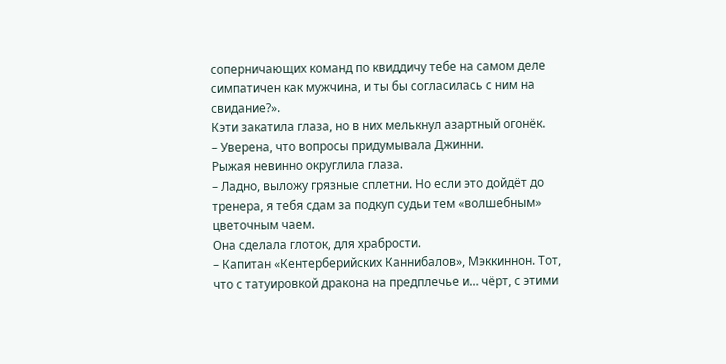соперничающих команд по квиддичу тебе на самом деле симпатичен как мужчина, и ты бы согласилась с ним на свидание?».
Кэти закатила глаза, но в них мелькнул азартный огонёк.
– Уверена, что вопросы придумывала Джинни.
Рыжая невинно округлила глаза.
– Ладно, выложу грязные сплетни. Но если это дойдёт до тренера, я тебя сдам за подкуп судьи тем «волшебным» цветочным чаем.
Она сделала глоток, для храбрости.
– Капитан «Кентерберийских Каннибалов», Мэккиннон. Тот, что с татуировкой дракона на предплечье и… чёрт, с этими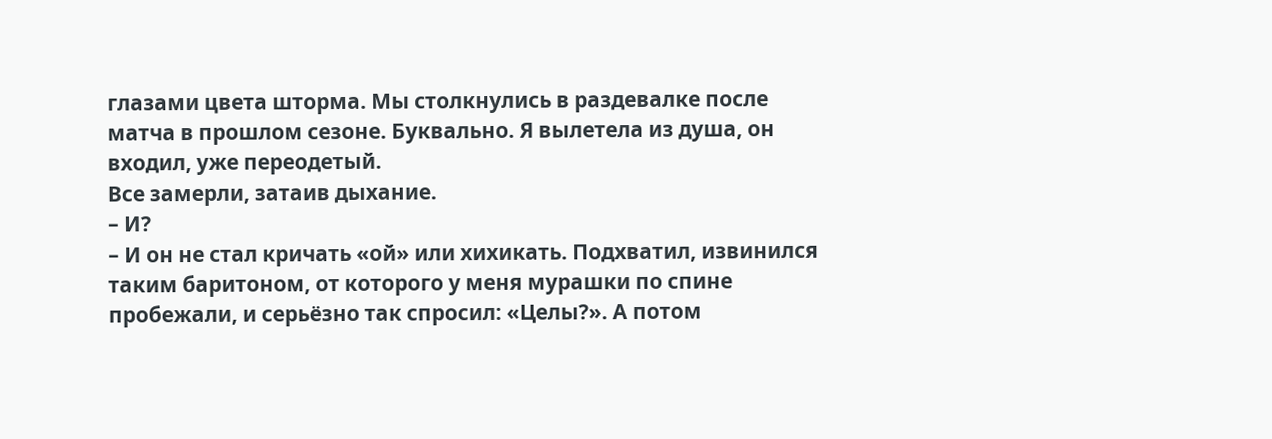глазами цвета шторма. Мы столкнулись в раздевалке после матча в прошлом сезоне. Буквально. Я вылетела из душа, он входил, уже переодетый.
Все замерли, затаив дыхание.
– И?
– И он не стал кричать «ой» или хихикать. Подхватил, извинился таким баритоном, от которого у меня мурашки по спине пробежали, и серьёзно так спросил: «Целы?». А потом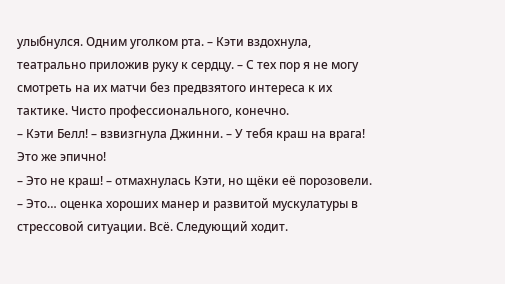улыбнулся. Одним уголком рта. – Кэти вздохнула, театрально приложив руку к сердцу. – С тех пор я не могу смотреть на их матчи без предвзятого интереса к их тактике. Чисто профессионального, конечно.
– Кэти Белл! – взвизгнула Джинни. – У тебя краш на врага! Это же эпично!
– Это не краш! – отмахнулась Кэти, но щёки её порозовели. – Это… оценка хороших манер и развитой мускулатуры в стрессовой ситуации. Всё. Следующий ходит.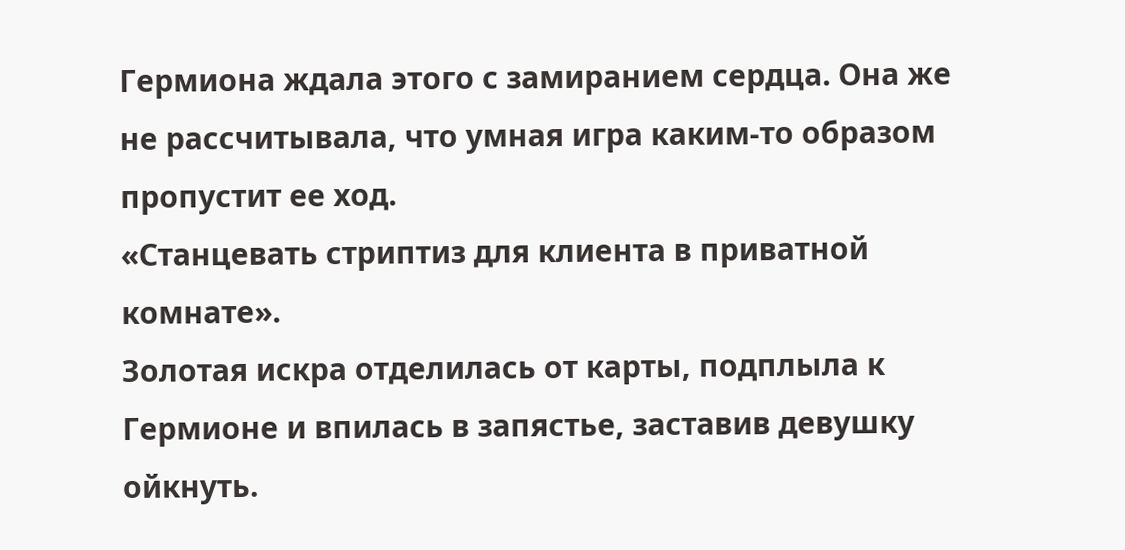Гермиона ждала этого с замиранием сердца. Она же не рассчитывала, что умная игра каким-то образом пропустит ее ход.
«Станцевать стриптиз для клиента в приватной комнате».
Золотая искра отделилась от карты, подплыла к Гермионе и впилась в запястье, заставив девушку ойкнуть.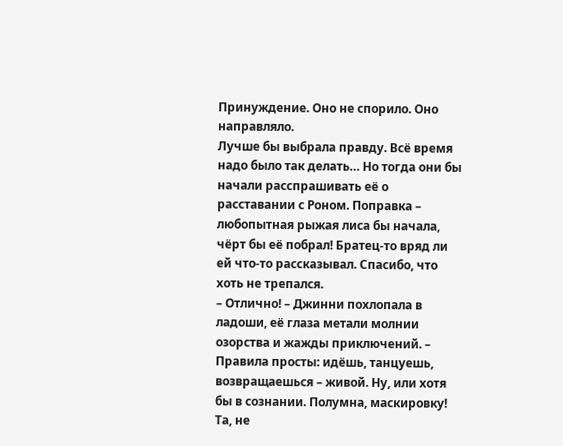Принуждение. Оно не спорило. Оно направляло.
Лучше бы выбрала правду. Всё время надо было так делать… Но тогда они бы начали расспрашивать её о расставании с Роном. Поправка – любопытная рыжая лиса бы начала, чёрт бы её побрал! Братец-то вряд ли ей что-то рассказывал. Спасибо, что хоть не трепался.
– Отлично! – Джинни похлопала в ладоши, её глаза метали молнии озорства и жажды приключений. – Правила просты: идёшь, танцуешь, возвращаешься – живой. Ну, или хотя бы в сознании. Полумна, маскировку!
Та, не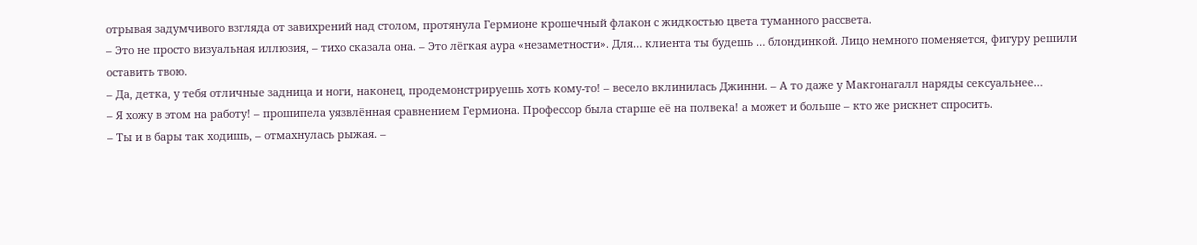отрывая задумчивого взгляда от завихрений над столом, протянула Гермионе крошечный флакон с жидкостью цвета туманного рассвета.
– Это не просто визуальная иллюзия, – тихо сказала она. – Это лёгкая аура «незаметности». Для… клиента ты будешь … блондинкой. Лицо немного поменяется, фигуру решили оставить твою.
– Да, детка, у тебя отличные задница и ноги, наконец, продемонстрируешь хоть кому-то! – весело вклинилась Джинни. – А то даже у Макгонагалл наряды сексуальнее…
– Я хожу в этом на работу! – прошипела уязвлённая сравнением Гермиона. Профессор была старше её на полвека! а может и больше – кто же рискнет спросить.
– Ты и в бары так ходишь, – отмахнулась рыжая. –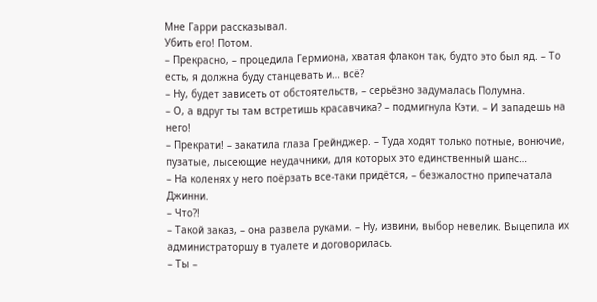Мне Гарри рассказывал.
Убить его! Потом.
– Прекрасно, – процедила Гермиона, хватая флакон так, будто это был яд. – То есть, я должна буду станцевать и… всё?
– Ну, будет зависеть от обстоятельств, – серьёзно задумалась Полумна.
– О, а вдруг ты там встретишь красавчика? – подмигнула Кэти. – И западешь на него!
– Прекрати! – закатила глаза Грейнджер. – Туда ходят только потные, вонючие, пузатые, лысеющие неудачники, для которых это единственный шанс…
– На коленях у него поёрзать все-таки придётся, – безжалостно припечатала Джинни.
– Что?!
– Такой заказ, – она развела руками. – Ну, извини, выбор невелик. Выцепила их администраторшу в туалете и договорилась.
– Ты –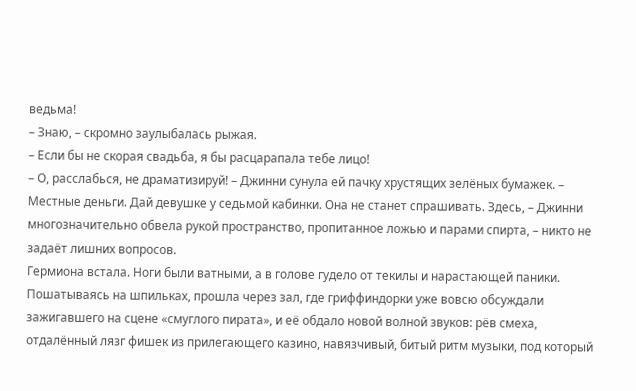ведьма!
– Знаю, – скромно заулыбалась рыжая.
– Если бы не скорая свадьба, я бы расцарапала тебе лицо!
– О, расслабься, не драматизируй! – Джинни сунула ей пачку хрустящих зелёных бумажек. – Местные деньги. Дай девушке у седьмой кабинки. Она не станет спрашивать. Здесь, – Джинни многозначительно обвела рукой пространство, пропитанное ложью и парами спирта, – никто не задаёт лишних вопросов.
Гермиона встала. Ноги были ватными, а в голове гудело от текилы и нарастающей паники. Пошатываясь на шпильках, прошла через зал, где гриффиндорки уже вовсю обсуждали зажигавшего на сцене «смуглого пирата», и её обдало новой волной звуков: рёв смеха, отдалённый лязг фишек из прилегающего казино, навязчивый, битый ритм музыки, под который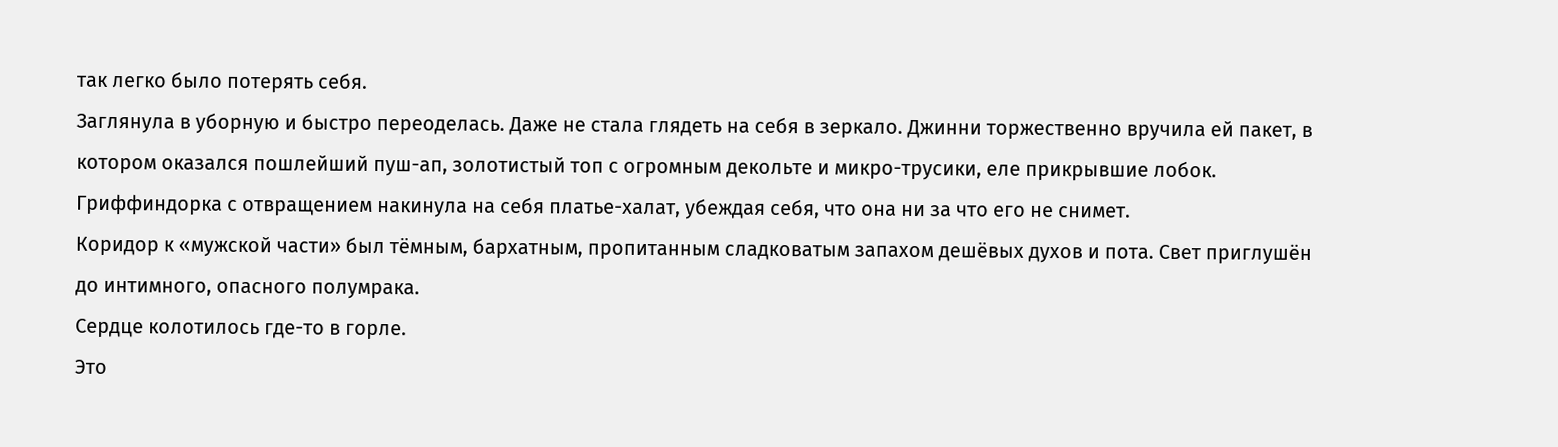так легко было потерять себя.
Заглянула в уборную и быстро переоделась. Даже не стала глядеть на себя в зеркало. Джинни торжественно вручила ей пакет, в котором оказался пошлейший пуш-ап, золотистый топ с огромным декольте и микро-трусики, еле прикрывшие лобок. Гриффиндорка с отвращением накинула на себя платье-халат, убеждая себя, что она ни за что его не снимет.
Коридор к «мужской части» был тёмным, бархатным, пропитанным сладковатым запахом дешёвых духов и пота. Свет приглушён до интимного, опасного полумрака.
Сердце колотилось где-то в горле.
Это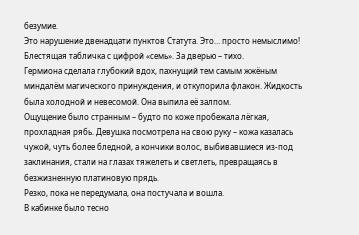безумие.
Это нарушение двенадцати пунктов Статута. Это… просто немыслимо!
Блестящая табличка с цифрой «семь». За дверью – тихо.
Гермиона сделала глубокий вдох, пахнущий тем самым жжёным миндалём магического принуждения, и откупорила флакон. Жидкость была холодной и невесомой. Она выпила её залпом.
Ощущение было странным – будто по коже пробежала лёгкая, прохладная рябь. Девушка посмотрела на свою руку – кожа казалась чужой, чуть более бледной, а кончики волос, выбивавшиеся из-под заклинания, стали на глазах тяжелеть и светлеть, превращаясь в безжизненную платиновую прядь.
Резко, пока не передумала, она постучала и вошла.
В кабинке было тесно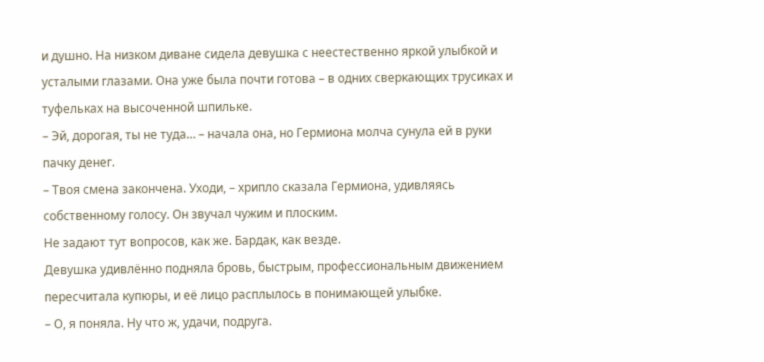и душно. На низком диване сидела девушка с неестественно яркой улыбкой и усталыми глазами. Она уже была почти готова – в одних сверкающих трусиках и туфельках на высоченной шпильке.
– Эй, дорогая, ты не туда… – начала она, но Гермиона молча сунула ей в руки пачку денег.
– Твоя смена закончена. Уходи, – хрипло сказала Гермиона, удивляясь собственному голосу. Он звучал чужим и плоским.
Не задают тут вопросов, как же. Бардак, как везде.
Девушка удивлённо подняла бровь, быстрым, профессиональным движением пересчитала купюры, и её лицо расплылось в понимающей улыбке.
– О, я поняла. Ну что ж, удачи, подруга.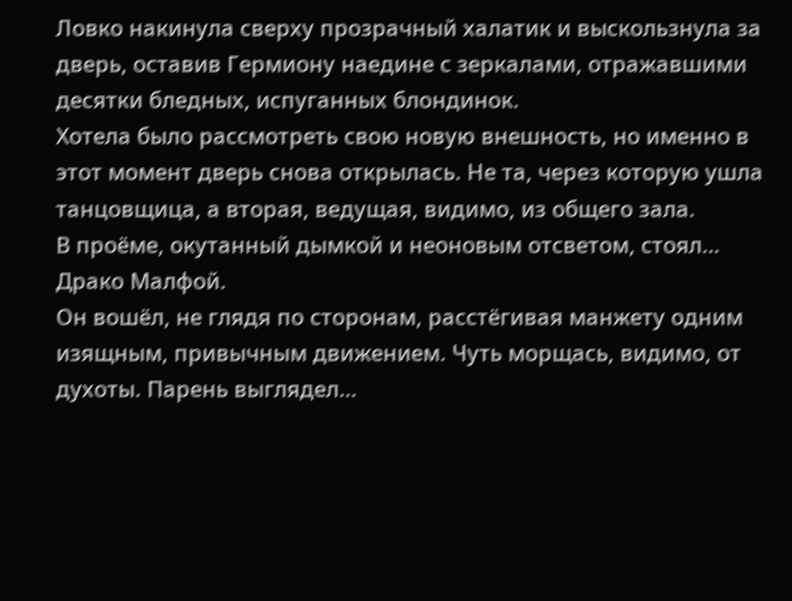Ловко накинула сверху прозрачный халатик и выскользнула за дверь, оставив Гермиону наедине с зеркалами, отражавшими десятки бледных, испуганных блондинок.
Хотела было рассмотреть свою новую внешность, но именно в этот момент дверь снова открылась. Не та, через которую ушла танцовщица, а вторая, ведущая, видимо, из общего зала.
В проёме, окутанный дымкой и неоновым отсветом, стоял…
Драко Малфой.
Он вошёл, не глядя по сторонам, расстёгивая манжету одним изящным, привычным движением. Чуть морщась, видимо, от духоты. Парень выглядел…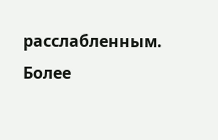расслабленным. Более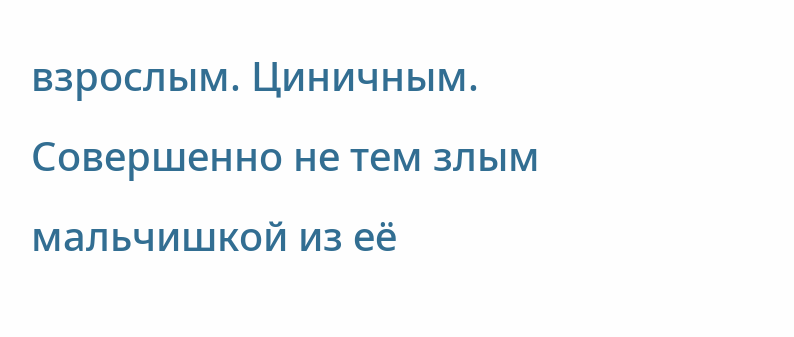взрослым. Циничным. Совершенно не тем злым мальчишкой из её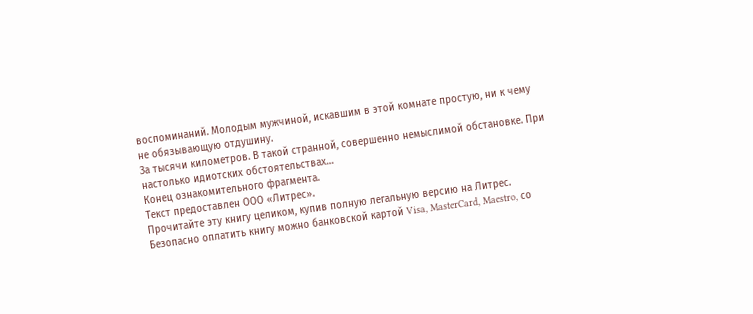воспоминаний. Молодым мужчиной, искавшим в этой комнате простую, ни к чему не обязывающую отдушину.
За тысячи километров. В такой странной, совершенно немыслимой обстановке. При настолько идиотских обстоятельствах…
Конец ознакомительного фрагмента.
Текст предоставлен ООО «Литрес».
Прочитайте эту книгу целиком, купив полную легальную версию на Литрес.
Безопасно оплатить книгу можно банковской картой Visa, MasterCard, Maestro, со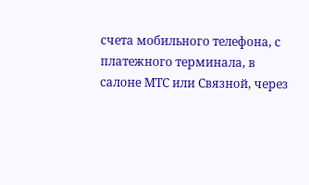счета мобильного телефона, с платежного терминала, в салоне МТС или Связной, через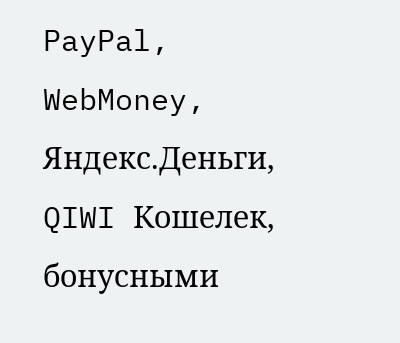PayPal, WebMoney, Яндекс.Деньги, QIWI Кошелек, бонусными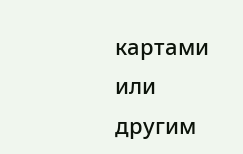картами или другим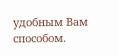удобным Вам способом.